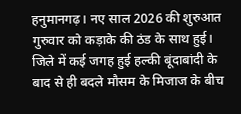हनुमानगढ़। नए साल 2026 की शुरुआत गुरुवार को कड़ाके की ठंड के साथ हुई। जिले में कई जगह हुई हल्की बूंदाबांदी के बाद से ही बदले मौसम के मिजाज के बीच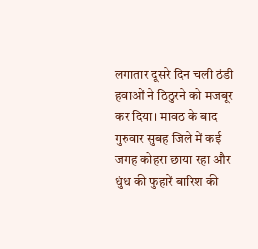लगातार दूसरे दिन चली ठंडी हवाओं ने ठिठुरने को मजबूर कर दिया। मावठ के बाद गुरुवार सुबह जिले में कई जगह कोहरा छाया रहा और धुंध की फुहारें बारिश की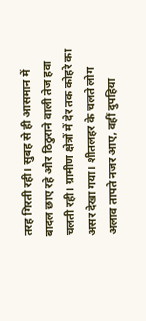तरह गिरती रही। सुबह से ही आसमान में बादल छाए रहे और ठिठुराने वाली तेज हवा चलती रही। ग्रामीण क्षेत्रों में देर तक कोहरे का असर देखा गया। शीतलहर के चलते लोग अलाव तापते नजर आए, वहीं दुपहिया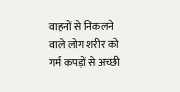वाहनों से निकलने वाले लोग शरीर को गर्म कपड़ों से अच्छी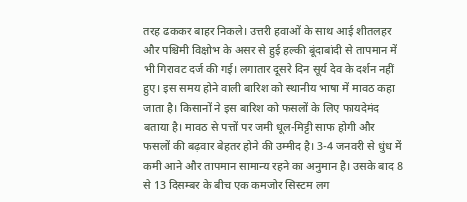तरह ढककर बाहर निकले। उत्तरी हवाओं के साथ आई शीतलहर और पश्चिमी विक्षोभ के असर से हुई हल्की बूंदाबांदी से तापमान में भी गिरावट दर्ज की गई। लगातार दूसरे दिन सूर्य देव के दर्शन नहीं हुए। इस समय होने वाली बारिश को स्थानीय भाषा में मावठ कहा जाता है। किसानों ने इस बारिश को फसलों के लिए फायदेमंद बताया है। मावठ से पत्तों पर जमी धूल-मिट्टी साफ होगी और फसलों की बढ़वार बेहतर होने की उम्मीद है। 3-4 जनवरी से धुंध में कमी आने और तापमान सामान्य रहने का अनुमान है। उसके बाद 8 से 13 दिसम्बर के बीच एक कमजोर सिस्टम लग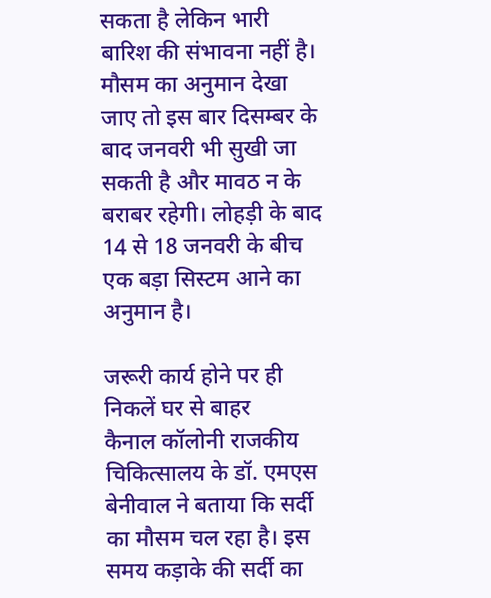सकता है लेकिन भारी बारिश की संभावना नहीं है। मौसम का अनुमान देखा जाए तो इस बार दिसम्बर के बाद जनवरी भी सुखी जा सकती है और मावठ न के बराबर रहेगी। लोहड़ी के बाद 14 से 18 जनवरी के बीच एक बड़ा सिस्टम आने का अनुमान है।

जरूरी कार्य होने पर ही निकलें घर से बाहर
कैनाल कॉलोनी राजकीय चिकित्सालय के डॉ. एमएस बेनीवाल ने बताया कि सर्दी का मौसम चल रहा है। इस समय कड़ाके की सर्दी का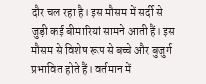दौर चल रहा है। इस मौसम में सर्दी से जुड़ी कई बीमारियां सामने आती हैं। इस मौसम से विशेष रूप से बच्चे और बुजुर्ग प्रभावित होते हैं। वर्तमान में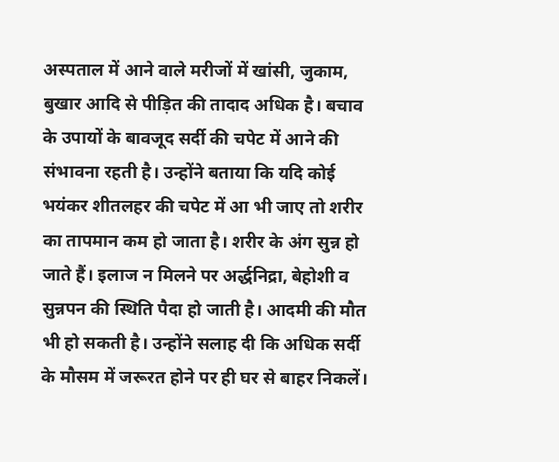अस्पताल में आने वाले मरीजों में खांसी, जुकाम, बुखार आदि से पीड़ित की तादाद अधिक है। बचाव के उपायों के बावजूद सर्दी की चपेट में आने की संभावना रहती है। उन्होंने बताया कि यदि कोई भयंकर शीतलहर की चपेट में आ भी जाए तो शरीर का तापमान कम हो जाता है। शरीर के अंग सुन्न हो जाते हैं। इलाज न मिलने पर अर्द्धनिद्रा, बेहोशी व सुन्नपन की स्थिति पैदा हो जाती है। आदमी की मौत भी हो सकती है। उन्होंने सलाह दी कि अधिक सर्दी के मौसम में जरूरत होने पर ही घर से बाहर निकलें।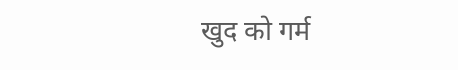खुद को गर्म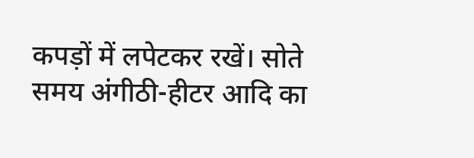कपड़ों में लपेटकर रखें। सोते समय अंगीठी-हीटर आदि का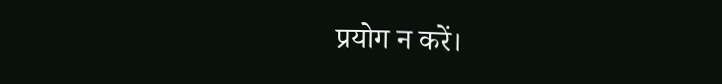प्रयोग न करें।